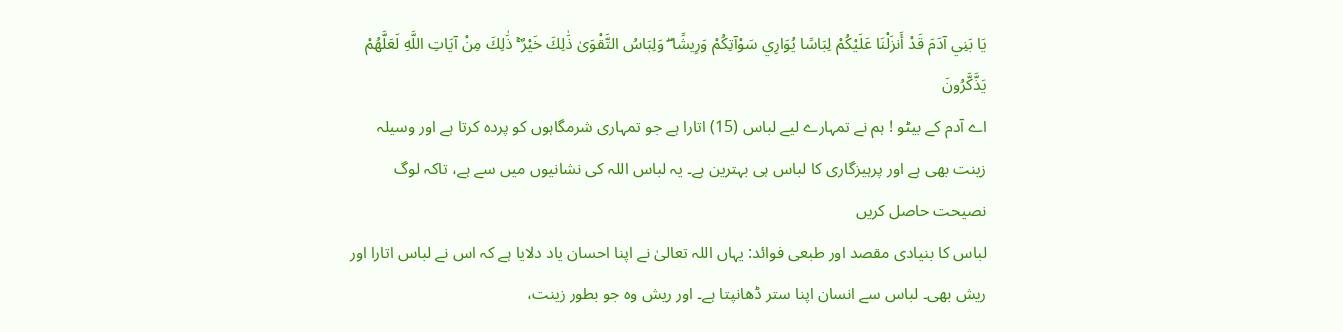يَا بَنِي آدَمَ قَدْ أَنزَلْنَا عَلَيْكُمْ لِبَاسًا يُوَارِي سَوْآتِكُمْ وَرِيشًا ۖ وَلِبَاسُ التَّقْوَىٰ ذَٰلِكَ خَيْرٌ ۚ ذَٰلِكَ مِنْ آيَاتِ اللَّهِ لَعَلَّهُمْ يَذَّكَّرُونَ
اے آدم کے بیٹو ! ہم نے تمہارے لیے لباس (15) اتارا ہے جو تمہاری شرمگاہوں کو پردہ کرتا ہے اور وسیلہ زینت بھی ہے اور پرہیزگاری کا لباس ہی بہترین ہے۔ یہ لباس اللہ کی نشانیوں میں سے ہے، تاکہ لوگ نصیحت حاصل کریں
لباس کا بنیادی مقصد اور طبعی فوائد: یہاں اللہ تعالیٰ نے اپنا احسان یاد دلایا ہے کہ اس نے لباس اتارا اور ریش بھی۔ لباس سے انسان اپنا ستر ڈھانپتا ہے۔ اور ریش وہ جو بطور زینت،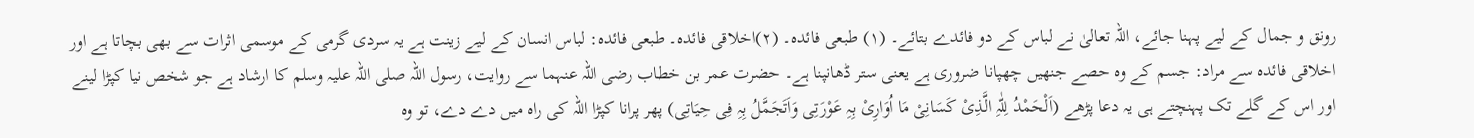رونق و جمال کے لیے پہنا جائے، اللہ تعالیٰ نے لباس کے دو فائدے بتائے۔ (۱) طبعی فائدہ۔ (۲)اخلاقی فائدہ۔ طبعی فائدہ: لباس انسان کے لیے زینت ہے یہ سردی گرمی کے موسمی اثرات سے بھی بچاتا ہے اور اخلاقی فائدہ سے مراد: جسم کے وہ حصے جنھیں چھپانا ضروری ہے یعنی ستر ڈھانپنا ہے۔ حضرت عمر بن خطاب رضی اللہ عنہما سے روایت، رسول اللہ صلی اللہ علیہ وسلم کا ارشاد ہے جو شخص نیا کپڑا لینے اور اس کے گلے تک پہنچتے ہی یہ دعا پڑھے (اَلْحَمْدُ لِلّٰہِ الَّذِیْ کَسَانِیْ مَا اُوَارِیْ بِہِ عَوْرَتِی وَاَتَجَمَّلُ بِہِ فِی حِیَاتِی) پھر پرانا کپڑا اللہ کی راہ میں دے دے، تو وہ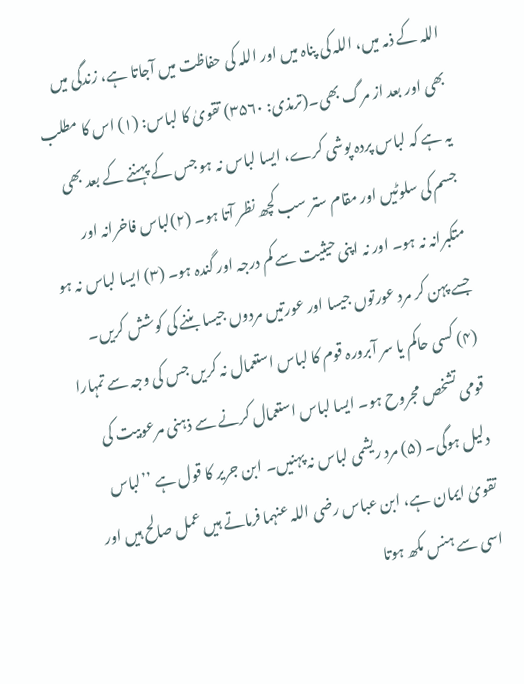اللہ کے ذمہ میں، اللہ کی پناہ میں اور اللہ کی حفاظت میں آجاتا ہے، زندگی میں بھی اور بعد از مرگ بھی۔(ترمذی: ۳۵۶۰) تقویٰ کا لباس: (۱) اس کا مطلب یہ ہے کہ لباس پردہ پوشی کرے، ایسا لباس نہ ہو جس کے پہننے کے بعد بھی جسم کی سلوٹیں اور مقام ستر سب کچھ نظر آتا ہو۔ (۲)لباس فاخرانہ اور متکبرانہ نہ ہو۔ اور نہ اپنی حیثیت سے کم درجہ اور گندہ ہو۔ (۳) ایسا لباس نہ ہو جسے پہن کر مرد عورتوں جیسا اور عورتیں مردوں جیسا بننے کی کوشش کریں۔ (۴) کسی حاکم یا سر آبرورہ قوم کا لباس استعمال نہ کریں جس کی وجہ سے تمہارا قومی تشخص مجروح ہو۔ ایسا لباس استعمال کرنے سے ذہنی مرعوبیت کی دلیل ہوگی۔ (۵) مرد ریشمی لباس نہ پہنیں۔ ابن جریر کا قول ہے ’’لباس تقویٰ ایمان ہے، ابن عباس رضی اللہ عنہما فرماتے ہیں عمل صالح ہیں اور اسی سے ہنس مکھ ہوتا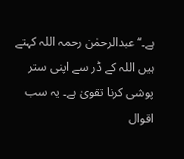ہے۔‘‘ عبدالرحمٰن رحمہ اللہ کہتے ہیں اللہ کے ڈر سے اپنی ستر پوشی کرنا تقویٰ ہے۔ یہ سب اقوال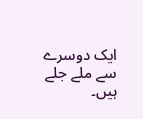ایک دوسرے سے ملے جلے ہیں۔